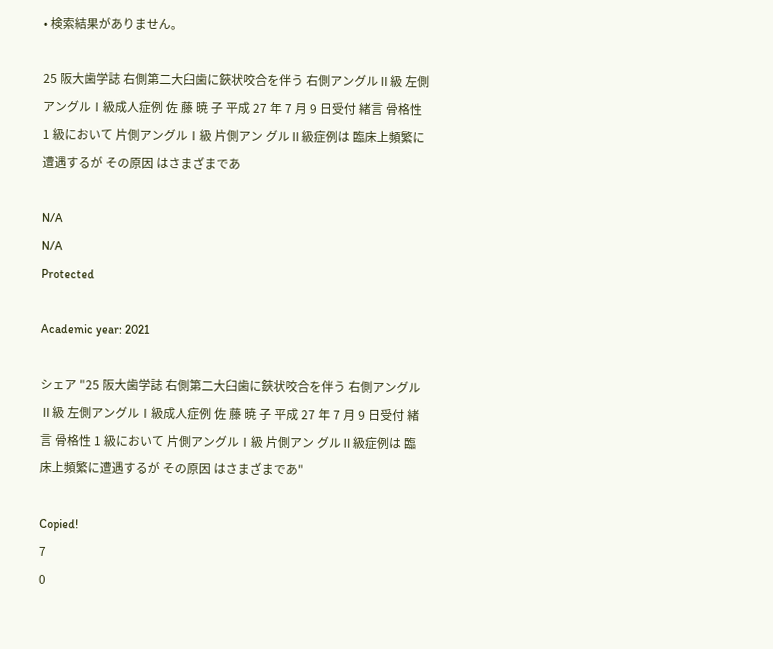• 検索結果がありません。

25 阪大歯学誌 右側第二大臼歯に鋏状咬合を伴う 右側アングルⅡ級 左側アングルⅠ級成人症例 佐 藤 暁 子 平成 27 年 7 月 9 日受付 緒言 骨格性 1 級において 片側アングルⅠ級 片側アン グルⅡ級症例は 臨床上頻繁に遭遇するが その原因 はさまざまであ

N/A
N/A
Protected

Academic year: 2021

シェア "25 阪大歯学誌 右側第二大臼歯に鋏状咬合を伴う 右側アングルⅡ級 左側アングルⅠ級成人症例 佐 藤 暁 子 平成 27 年 7 月 9 日受付 緒言 骨格性 1 級において 片側アングルⅠ級 片側アン グルⅡ級症例は 臨床上頻繁に遭遇するが その原因 はさまざまであ"

Copied!
7
0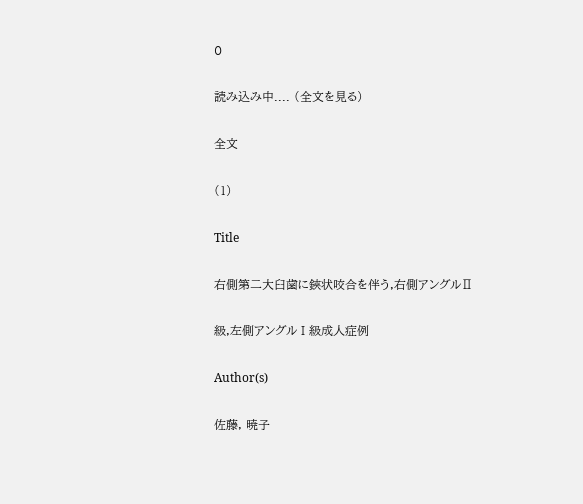0

読み込み中.... (全文を見る)

全文

(1)

Title

右側第二大臼歯に鋏状咬合を伴う,右側アングルⅡ

級,左側アングルⅠ級成人症例

Author(s)

佐藤, 暁子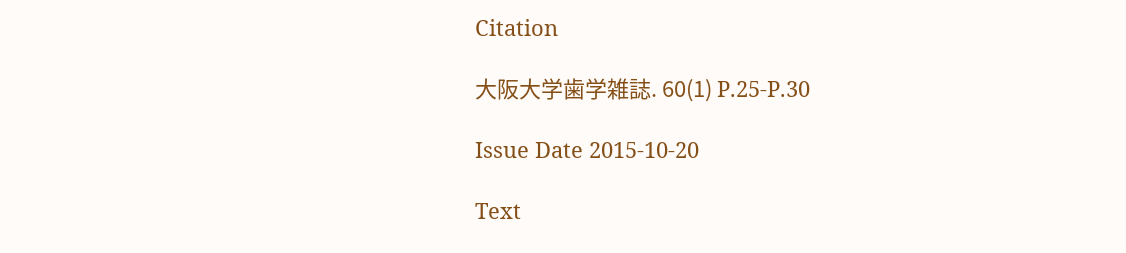Citation

大阪大学歯学雑誌. 60(1) P.25-P.30

Issue Date 2015-10-20

Text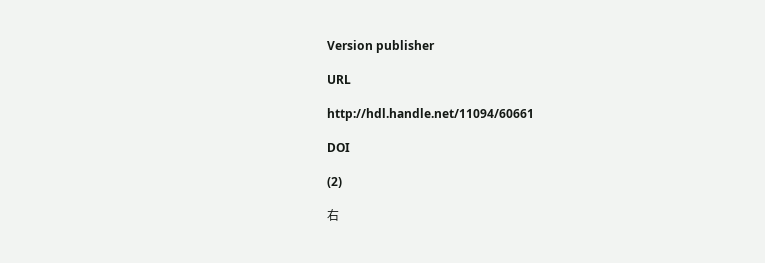Version publisher

URL

http://hdl.handle.net/11094/60661

DOI

(2)

右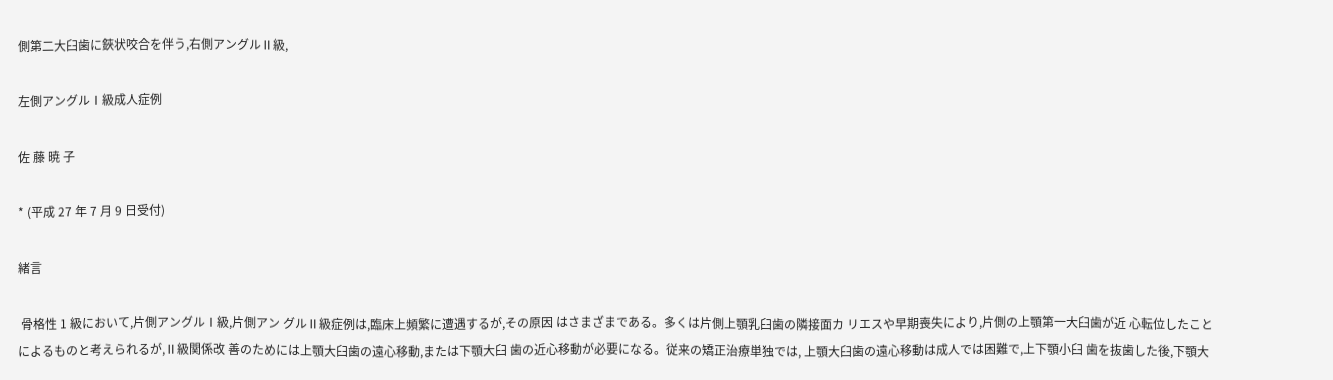側第二大臼歯に鋏状咬合を伴う,右側アングルⅡ級,

左側アングルⅠ級成人症例

佐 藤 暁 子

* (平成 27 年 7 月 9 日受付)

緒言

 骨格性 1 級において,片側アングルⅠ級,片側アン グルⅡ級症例は,臨床上頻繁に遭遇するが,その原因 はさまざまである。多くは片側上顎乳臼歯の隣接面カ リエスや早期喪失により,片側の上顎第一大臼歯が近 心転位したことによるものと考えられるが,Ⅱ級関係改 善のためには上顎大臼歯の遠心移動,または下顎大臼 歯の近心移動が必要になる。従来の矯正治療単独では, 上顎大臼歯の遠心移動は成人では困難で,上下顎小臼 歯を抜歯した後,下顎大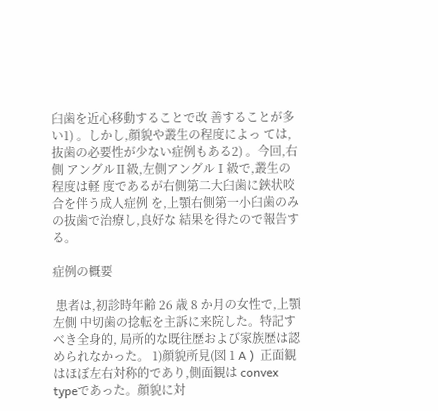臼歯を近心移動することで改 善することが多い1) 。しかし,顔貌や叢生の程度によっ ては,抜歯の必要性が少ない症例もある2) 。今回,右側 アングルⅡ級,左側アングルⅠ級で,叢生の程度は軽 度であるが右側第二大臼歯に鋏状咬合を伴う成人症例 を,上顎右側第一小臼歯のみの抜歯で治療し,良好な 結果を得たので報告する。

症例の概要

 患者は,初診時年齢 26 歳 8 か月の女性で,上顎左側 中切歯の捻転を主訴に来院した。特記すべき全身的, 局所的な既往歴および家族歴は認められなかった。 1)顔貌所見(図 1 A )  正面観はほぼ左右対称的であり,側面観は convex typeであった。顔貌に対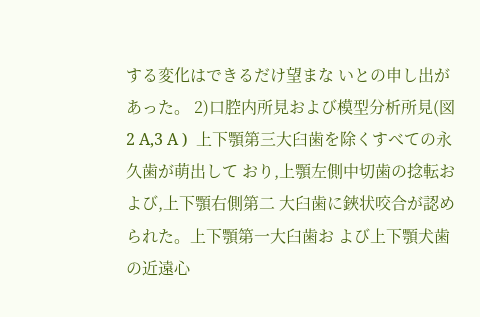する変化はできるだけ望まな いとの申し出があった。 2)口腔内所見および模型分析所見(図 2 A,3 A )  上下顎第三大臼歯を除くすべての永久歯が萌出して おり,上顎左側中切歯の捻転および,上下顎右側第二 大臼歯に鋏状咬合が認められた。上下顎第一大臼歯お よび上下顎犬歯の近遠心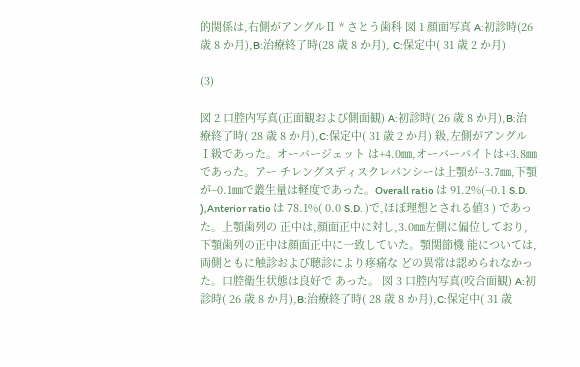的関係は,右側がアングルⅡ * さとう歯科 図 1 顔面写真 A:初診時(26 歳 8 か月),B:治療終了時(28 歳 8 か月), C:保定中( 31 歳 2 か月)

(3)

図 2 口腔内写真(正面観および側面観) A:初診時( 26 歳 8 か月),B:治療終了時( 28 歳 8 か月),C:保定中( 31 歳 2 か月) 級,左側がアングルⅠ級であった。オーバージェット は+4.0㎜,オーバーバイトは+3.8㎜であった。アー チレングスディスクレパンシーは上顎が−3.7㎜,下顎 が−0.1㎜で叢生量は軽度であった。Overall ratio は 91.2%(−0.1 S.D. ),Anterior ratio は 78.1%( 0.0 S.D. )で,ほぼ理想とされる値3 ) であった。上顎歯列の 正中は,顔面正中に対し,3.0㎜左側に偏位しており, 下顎歯列の正中は顔面正中に一致していた。顎関節機 能については,両側ともに触診および聴診により疼痛な どの異常は認められなかった。口腔衛生状態は良好で あった。 図 3 口腔内写真(咬合面観) A:初診時( 26 歳 8 か月),B:治療終了時( 28 歳 8 か月),C:保定中( 31 歳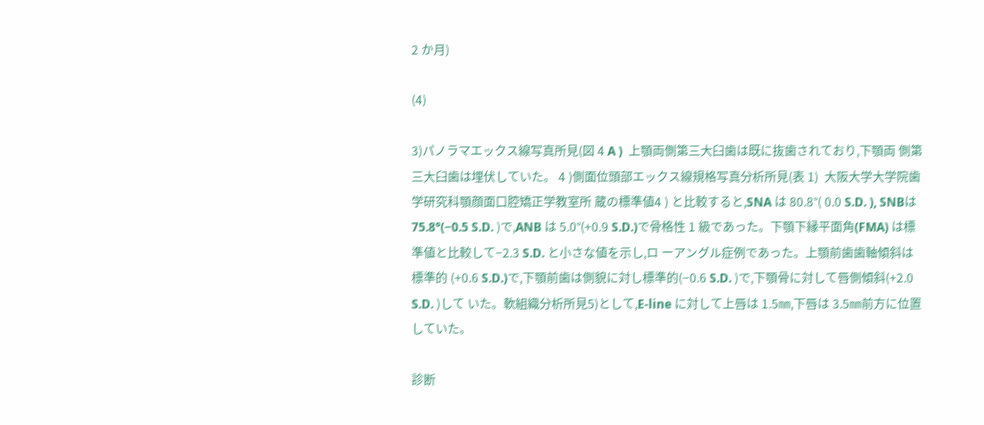2 か月)

(4)

3)パノラマエックス線写真所見(図 4 A )  上顎両側第三大臼歯は既に抜歯されており,下顎両 側第三大臼歯は埋伏していた。 4 )側面位頭部エックス線規格写真分析所見(表 1)  大阪大学大学院歯学研究科顎顔面口腔矯正学教室所 蔵の標準値4 ) と比較すると,SNA は 80.8°( 0.0 S.D. ), SNBは 75.8°(−0.5 S.D. )で,ANB は 5.0°(+0.9 S.D.)で骨格性 1 級であった。下顎下縁平面角(FMA) は標準値と比較して−2.3 S.D. と小さな値を示し,ロ ーアングル症例であった。上顎前歯歯軸傾斜は標準的 (+0.6 S.D.)で,下顎前歯は側貌に対し標準的(−0.6 S.D. )で,下顎骨に対して唇側傾斜(+2.0 S.D. )して いた。軟組織分析所見5)として,E-line に対して上唇は 1.5㎜,下唇は 3.5㎜前方に位置していた。

診断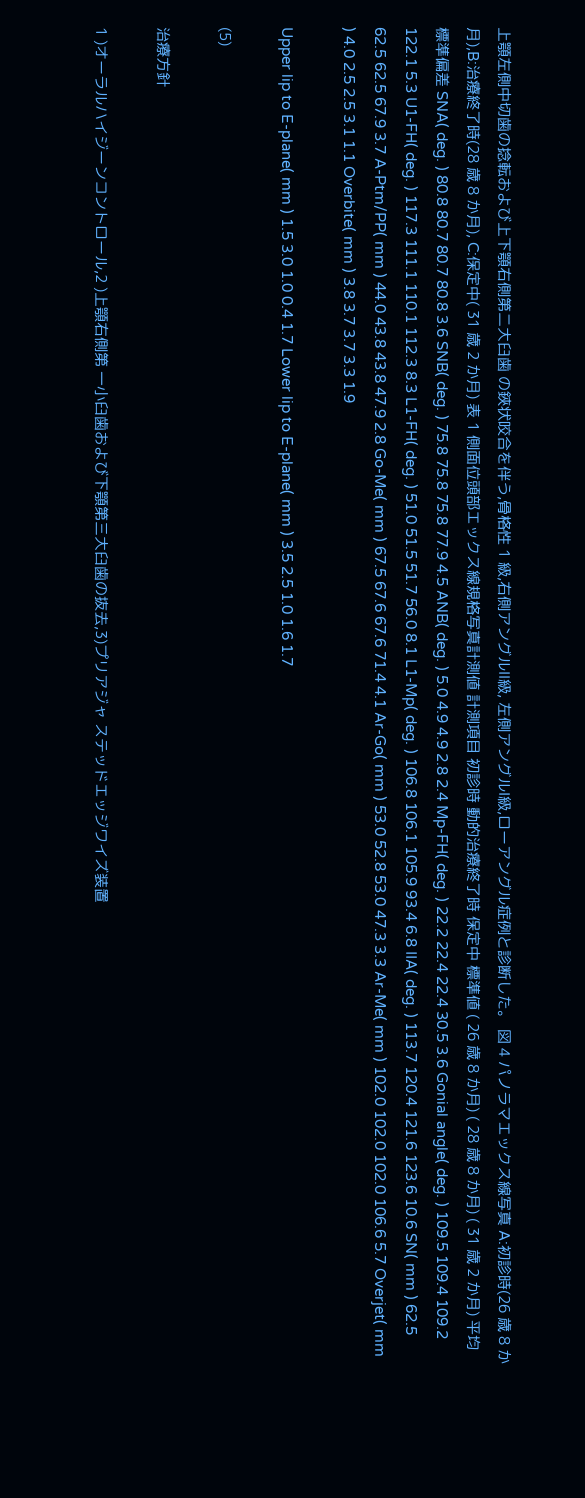上顎左側中切歯の捻転および上下顎右側第二大臼歯 の鋏状咬合を伴う,骨格性 1 級,右側アングルⅡ級, 左側アングルⅠ級,ローアングル症例と診断した。 図 4 パノラマエックス線写真 A:初診時(26 歳 8 か月),B:治療終了時(28 歳 8 か月), C:保定中( 31 歳 2 か月) 表 1 側面位頭部エックス線規格写真計測値 計測項目 初診時 動的治療終了時 保定中 標準値 ( 26 歳 8 か月) ( 28 歳 8 か月) ( 31 歳 2 か月) 平均 標準偏差 SNA( deg. ) 80.8 80.7 80.7 80.8 3.6 SNB( deg. ) 75.8 75.8 75.8 77.9 4.5 ANB( deg. ) 5.0 4.9 4.9 2.8 2.4 Mp-FH( deg. ) 22.2 22.4 22.4 30.5 3.6 Gonial angle( deg. ) 109.5 109.4 109.2 122.1 5.3 U1-FH( deg. ) 117.3 111.1 110.1 112.3 8.3 L1-FH( deg. ) 51.0 51.5 51.7 56.0 8.1 L1-Mp( deg. ) 106.8 106.1 105.9 93.4 6.8 IIA( deg. ) 113.7 120.4 121.6 123.6 10.6 SN( mm ) 62.5 62.5 62.5 67.9 3.7 A-Ptm/PP( mm ) 44.0 43.8 43.8 47.9 2.8 Go-Me( mm ) 67.5 67.6 67.6 71.4 4.1 Ar-Go( mm ) 53.0 52.8 53.0 47.3 3.3 Ar-Me( mm ) 102.0 102.0 102.0 106.6 5.7 Overjet( mm ) 4.0 2.5 2.5 3.1 1.1 Overbite( mm ) 3.8 3.7 3.7 3.3 1.9

Upper lip to E-plane( mm ) 1.5 3.0 1.0 0.4 1.7 Lower lip to E-plane( mm ) 3.5 2.5 1.0 1.6 1.7

(5)

治療方針

1 )オーラルハイジーンコントロール,2 )上顎右側第 一小臼歯および下顎第三大臼歯の抜去,3)プリアジャ ステッドエッジワイズ装置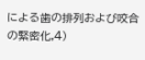による歯の排列および咬合 の緊密化,4)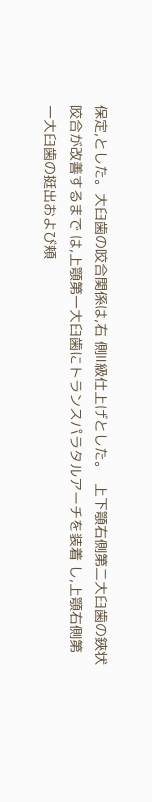保定,とした。大臼歯の咬合関係は,右 側Ⅱ級仕上げとした。  上下顎右側第二大臼歯の鋏状咬合が改善するまで は,上顎第一大臼歯にトランスパラタルアーチを装着 し,上顎右側第一大臼歯の挺出および頬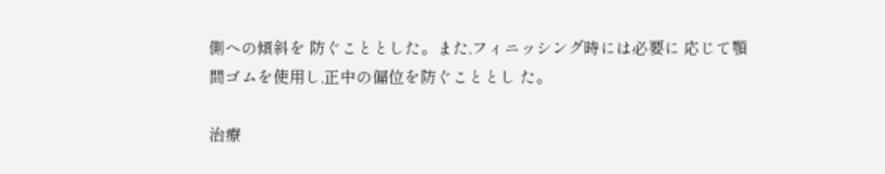側への傾斜を 防ぐこととした。また,フィニッシング時には必要に 応じて顎間ゴムを使用し,正中の偏位を防ぐこととし た。

治療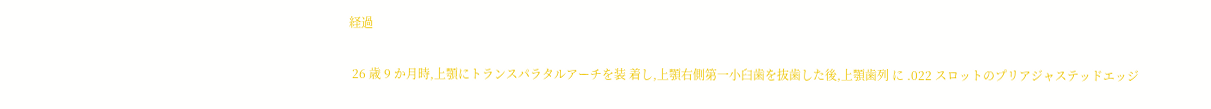経過

 26 歳 9 か月時,上顎にトランスパラタルアーチを装 着し,上顎右側第一小臼歯を抜歯した後,上顎歯列 に .022 スロットのプリアジャステッドエッジ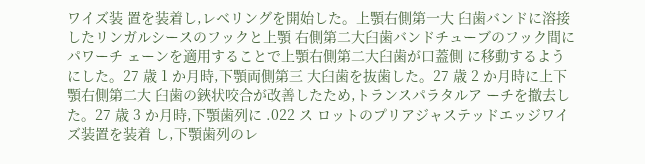ワイズ装 置を装着し,レベリングを開始した。上顎右側第一大 臼歯バンドに溶接したリンガルシースのフックと上顎 右側第二大臼歯バンドチューブのフック間にパワーチ ェーンを適用することで上顎右側第二大臼歯が口蓋側 に移動するようにした。27 歳 1 か月時,下顎両側第三 大臼歯を抜歯した。27 歳 2 か月時に上下顎右側第二大 臼歯の鋏状咬合が改善したため,トランスパラタルア ーチを撤去した。27 歳 3 か月時,下顎歯列に .022 ス ロットのプリアジャステッドエッジワイズ装置を装着 し,下顎歯列のレ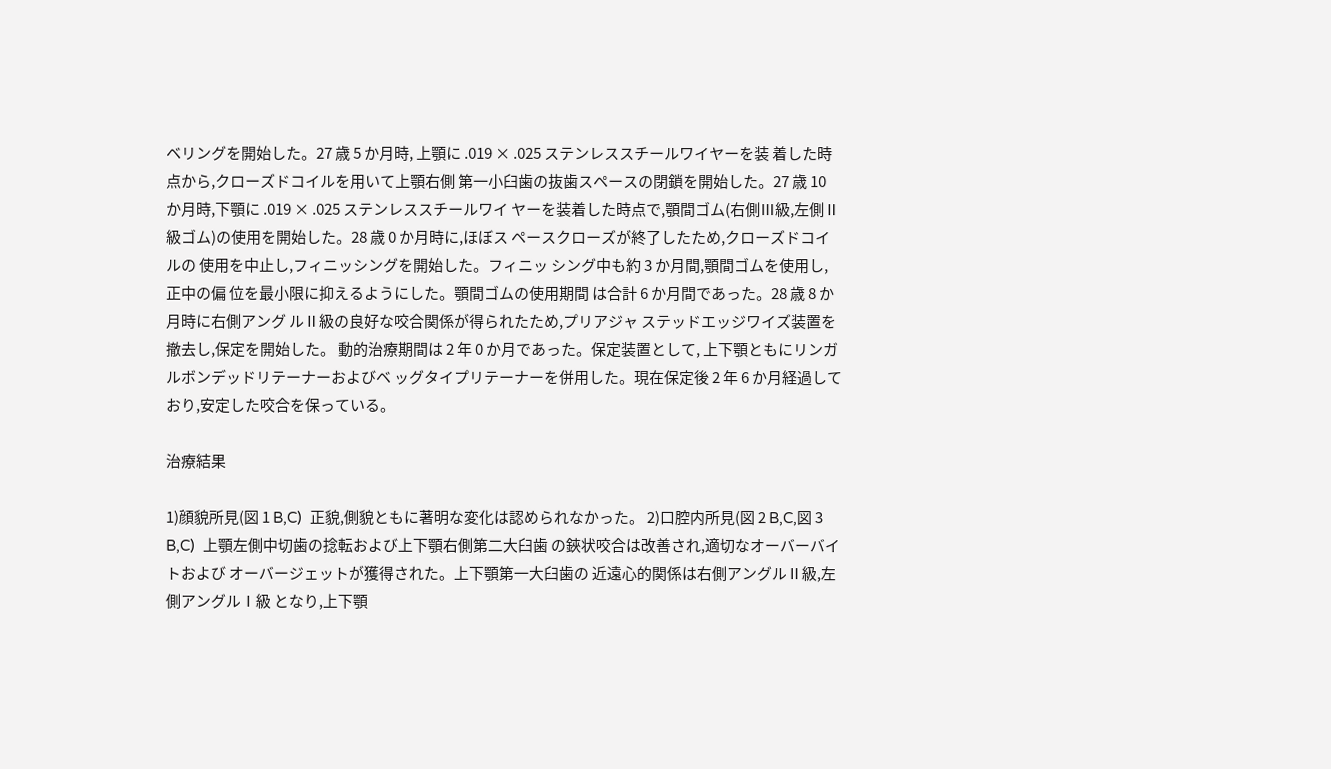ベリングを開始した。27 歳 5 か月時, 上顎に .019 × .025 ステンレススチールワイヤーを装 着した時点から,クローズドコイルを用いて上顎右側 第一小臼歯の抜歯スペースの閉鎖を開始した。27 歳 10 か月時,下顎に .019 × .025 ステンレススチールワイ ヤーを装着した時点で,顎間ゴム(右側Ⅲ級,左側Ⅱ 級ゴム)の使用を開始した。28 歳 0 か月時に,ほぼス ペースクローズが終了したため,クローズドコイルの 使用を中止し,フィニッシングを開始した。フィニッ シング中も約 3 か月間,顎間ゴムを使用し,正中の偏 位を最小限に抑えるようにした。顎間ゴムの使用期間 は合計 6 か月間であった。28 歳 8 か月時に右側アング ルⅡ級の良好な咬合関係が得られたため,プリアジャ ステッドエッジワイズ装置を撤去し,保定を開始した。 動的治療期間は 2 年 0 か月であった。保定装置として, 上下顎ともにリンガルボンデッドリテーナーおよびベ ッグタイプリテーナーを併用した。現在保定後 2 年 6 か月経過しており,安定した咬合を保っている。

治療結果

1)顔貌所見(図 1 B,C)  正貌,側貌ともに著明な変化は認められなかった。 2)口腔内所見(図 2 B,C,図 3 B,C)  上顎左側中切歯の捻転および上下顎右側第二大臼歯 の鋏状咬合は改善され,適切なオーバーバイトおよび オーバージェットが獲得された。上下顎第一大臼歯の 近遠心的関係は右側アングルⅡ級,左側アングルⅠ級 となり,上下顎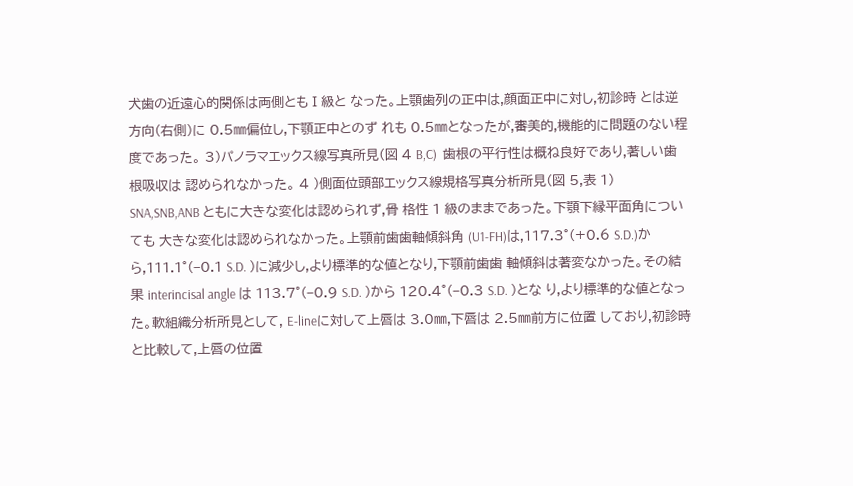犬歯の近遠心的関係は両側ともⅠ級と なった。上顎歯列の正中は,顔面正中に対し,初診時 とは逆方向(右側)に 0.5㎜偏位し,下顎正中とのず れも 0.5㎜となったが,審美的,機能的に問題のない程 度であった。 3)パノラマエックス線写真所見(図 4 B,C)  歯根の平行性は概ね良好であり,著しい歯根吸収は 認められなかった。 4 )側面位頭部エックス線規格写真分析所見(図 5,表 1)  SNA,SNB,ANB ともに大きな変化は認められず,骨 格性 1 級のままであった。下顎下縁平面角についても 大きな変化は認められなかった。上顎前歯歯軸傾斜角 (U1-FH)は,117.3°(+0.6 S.D.)から,111.1°(−0.1 S.D. )に減少し,より標準的な値となり,下顎前歯歯 軸傾斜は著変なかった。その結果 interincisal angle は 113.7°(−0.9 S.D. )から 120.4°(−0.3 S.D. )とな り,より標準的な値となった。軟組織分析所見として, E-lineに対して上唇は 3.0㎜,下唇は 2.5㎜前方に位置 しており,初診時と比較して,上唇の位置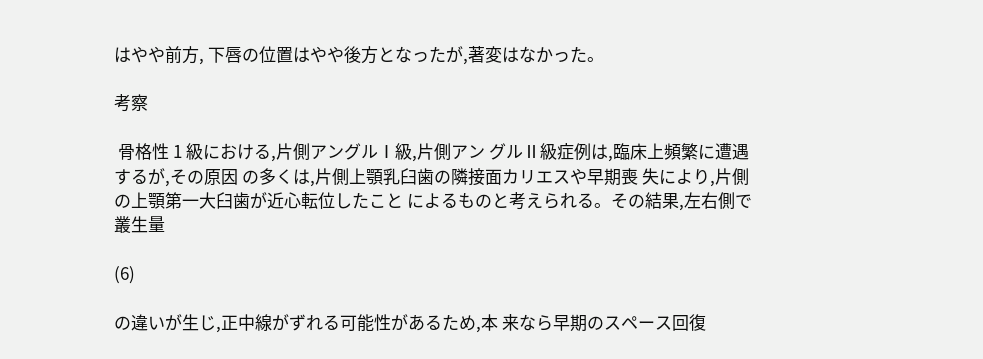はやや前方, 下唇の位置はやや後方となったが,著変はなかった。

考察

 骨格性 1 級における,片側アングルⅠ級,片側アン グルⅡ級症例は,臨床上頻繁に遭遇するが,その原因 の多くは,片側上顎乳臼歯の隣接面カリエスや早期喪 失により,片側の上顎第一大臼歯が近心転位したこと によるものと考えられる。その結果,左右側で叢生量

(6)

の違いが生じ,正中線がずれる可能性があるため,本 来なら早期のスペース回復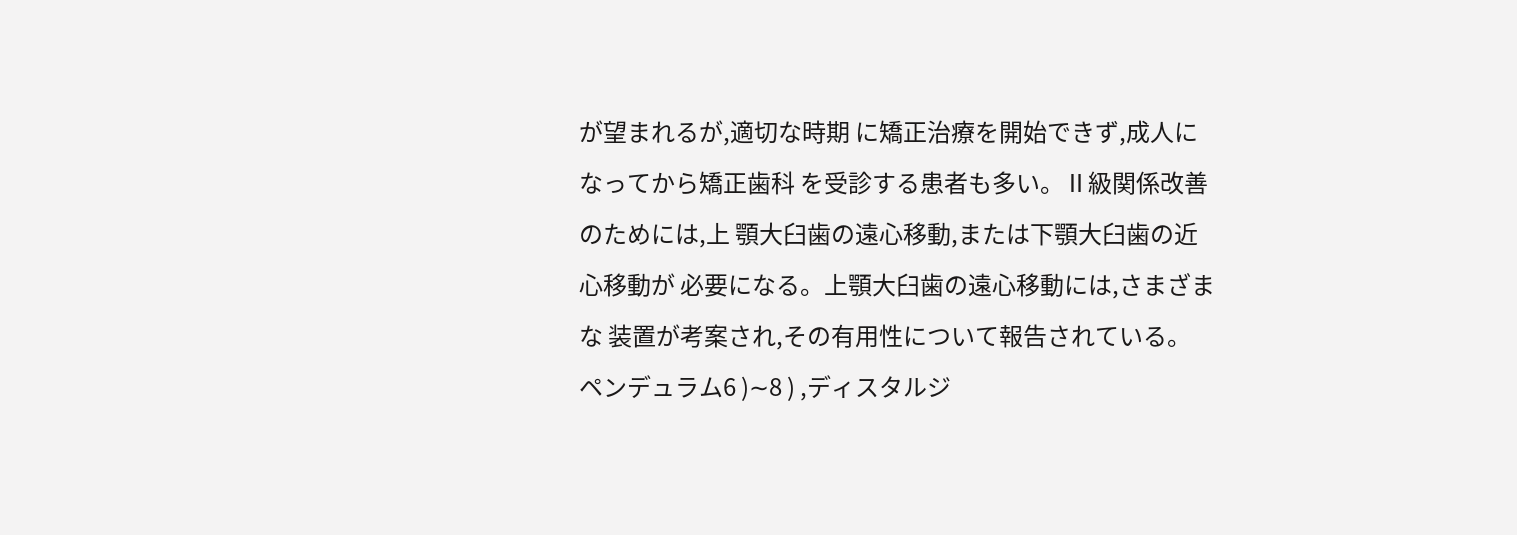が望まれるが,適切な時期 に矯正治療を開始できず,成人になってから矯正歯科 を受診する患者も多い。Ⅱ級関係改善のためには,上 顎大臼歯の遠心移動,または下顎大臼歯の近心移動が 必要になる。上顎大臼歯の遠心移動には,さまざまな 装置が考案され,その有用性について報告されている。 ペンデュラム6 )∼8 ) ,ディスタルジ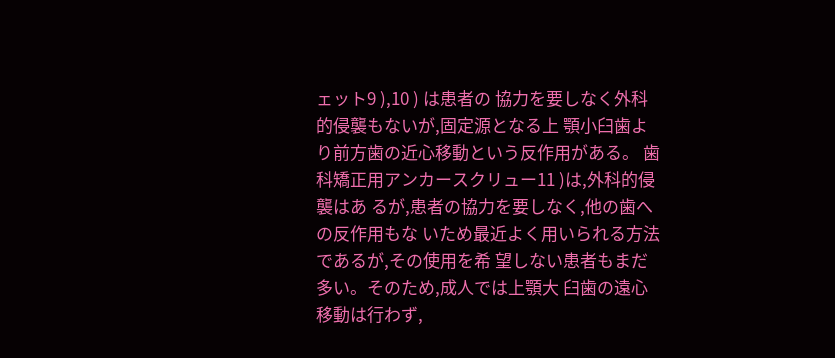ェット9 ),10 ) は患者の 協力を要しなく外科的侵襲もないが,固定源となる上 顎小臼歯より前方歯の近心移動という反作用がある。 歯科矯正用アンカースクリュー11 )は,外科的侵襲はあ るが,患者の協力を要しなく,他の歯への反作用もな いため最近よく用いられる方法であるが,その使用を希 望しない患者もまだ多い。そのため,成人では上顎大 臼歯の遠心移動は行わず,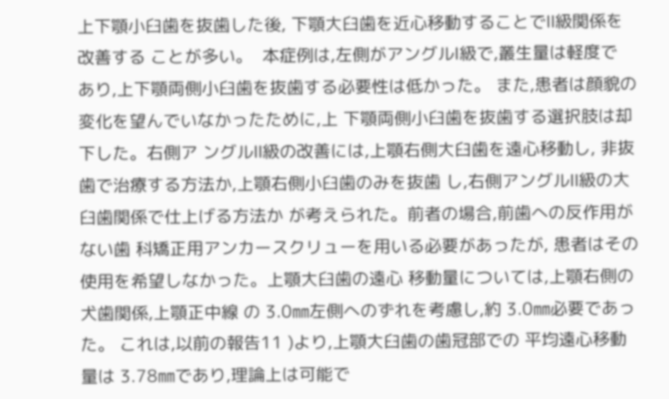上下顎小臼歯を抜歯した後, 下顎大臼歯を近心移動することでⅡ級関係を改善する ことが多い。  本症例は,左側がアングルⅠ級で,叢生量は軽度で あり,上下顎両側小臼歯を抜歯する必要性は低かった。 また,患者は顔貌の変化を望んでいなかったために,上 下顎両側小臼歯を抜歯する選択肢は却下した。右側ア ングルⅡ級の改善には,上顎右側大臼歯を遠心移動し, 非抜歯で治療する方法か,上顎右側小臼歯のみを抜歯 し,右側アングルⅡ級の大臼歯関係で仕上げる方法か が考えられた。前者の場合,前歯への反作用がない歯 科矯正用アンカースクリューを用いる必要があったが, 患者はその使用を希望しなかった。上顎大臼歯の遠心 移動量については,上顎右側の犬歯関係,上顎正中線 の 3.0㎜左側へのずれを考慮し,約 3.0㎜必要であった。 これは,以前の報告11 )より,上顎大臼歯の歯冠部での 平均遠心移動量は 3.78㎜であり,理論上は可能で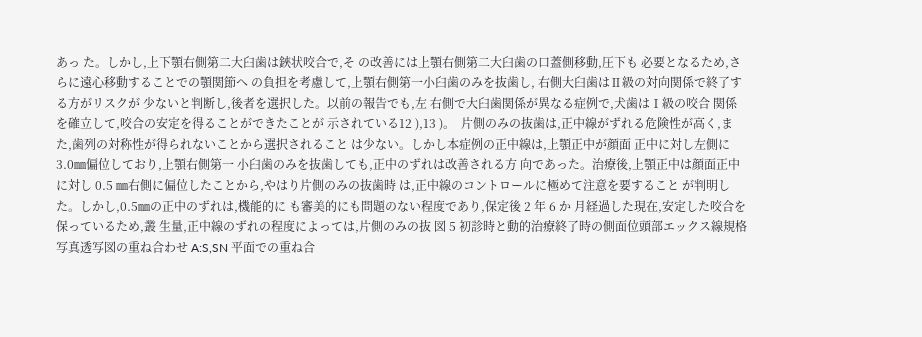あっ た。しかし,上下顎右側第二大臼歯は鋏状咬合で,そ の改善には上顎右側第二大臼歯の口蓋側移動,圧下も 必要となるため,さらに遠心移動することでの顎関節へ の負担を考慮して,上顎右側第一小臼歯のみを抜歯し, 右側大臼歯はⅡ級の対向関係で終了する方がリスクが 少ないと判断し,後者を選択した。以前の報告でも,左 右側で大臼歯関係が異なる症例で,犬歯はⅠ級の咬合 関係を確立して,咬合の安定を得ることができたことが 示されている12 ),13 )。  片側のみの抜歯は,正中線がずれる危険性が高く,ま た,歯列の対称性が得られないことから選択されること は少ない。しかし本症例の正中線は,上顎正中が顔面 正中に対し左側に 3.0㎜偏位しており,上顎右側第一 小臼歯のみを抜歯しても,正中のずれは改善される方 向であった。治療後,上顎正中は顔面正中に対し 0.5 ㎜右側に偏位したことから,やはり片側のみの抜歯時 は,正中線のコントロールに極めて注意を要すること が判明した。しかし,0.5㎜の正中のずれは,機能的に も審美的にも問題のない程度であり,保定後 2 年 6 か 月経過した現在,安定した咬合を保っているため,叢 生量,正中線のずれの程度によっては,片側のみの抜 図 5 初診時と動的治療終了時の側面位頭部エックス線規格写真透写図の重ね合わせ A:S,SN 平面での重ね合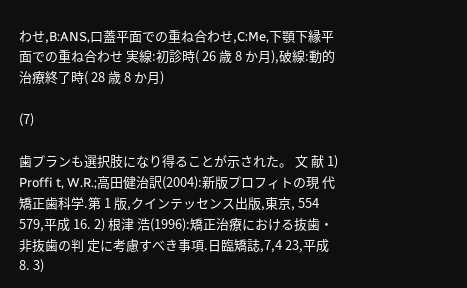わせ,B:ANS,口蓋平面での重ね合わせ,C:Me,下顎下縁平面での重ね合わせ 実線:初診時( 26 歳 8 か月),破線:動的治療終了時( 28 歳 8 か月)

(7)

歯プランも選択肢になり得ることが示された。 文 献 1) Proffi t, W.R.;高田健治訳(2004):新版プロフィトの現 代矯正歯科学.第 1 版,クインテッセンス出版,東京, 554 579,平成 16. 2) 根津 浩(1996):矯正治療における抜歯・非抜歯の判 定に考慮すべき事項.日臨矯誌,7,4 23,平成 8. 3)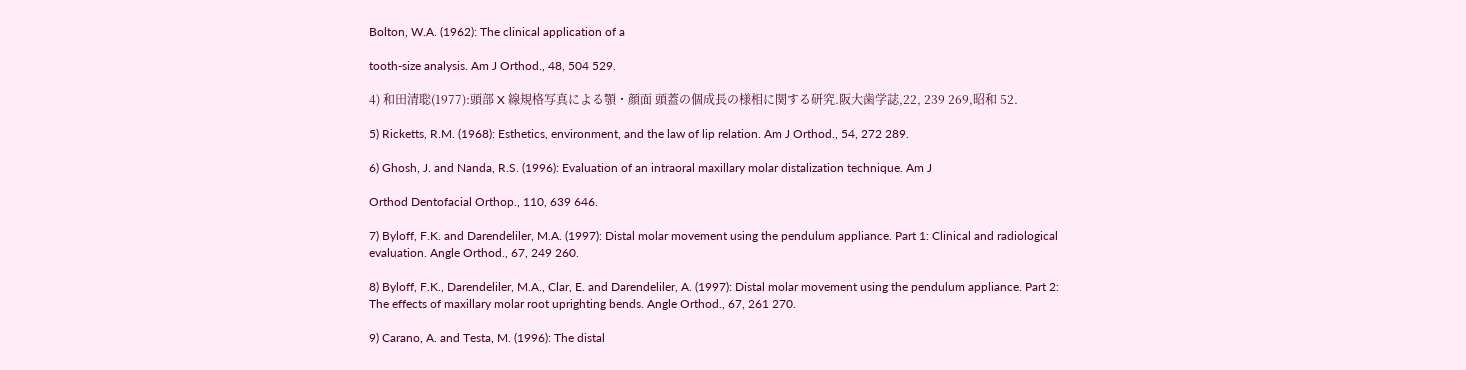Bolton, W.A. (1962): The clinical application of a

tooth-size analysis. Am J Orthod., 48, 504 529.

4) 和田清聡(1977):頭部 X 線規格写真による顎・顔面 頭蓋の個成長の様相に関する研究.阪大歯学誌,22, 239 269,昭和 52.

5) Ricketts, R.M. (1968): Esthetics, environment, and the law of lip relation. Am J Orthod., 54, 272 289.

6) Ghosh, J. and Nanda, R.S. (1996): Evaluation of an intraoral maxillary molar distalization technique. Am J

Orthod Dentofacial Orthop., 110, 639 646.

7) Byloff, F.K. and Darendeliler, M.A. (1997): Distal molar movement using the pendulum appliance. Part 1: Clinical and radiological evaluation. Angle Orthod., 67, 249 260.

8) Byloff, F.K., Darendeliler, M.A., Clar, E. and Darendeliler, A. (1997): Distal molar movement using the pendulum appliance. Part 2: The effects of maxillary molar root uprighting bends. Angle Orthod., 67, 261 270.

9) Carano, A. and Testa, M. (1996): The distal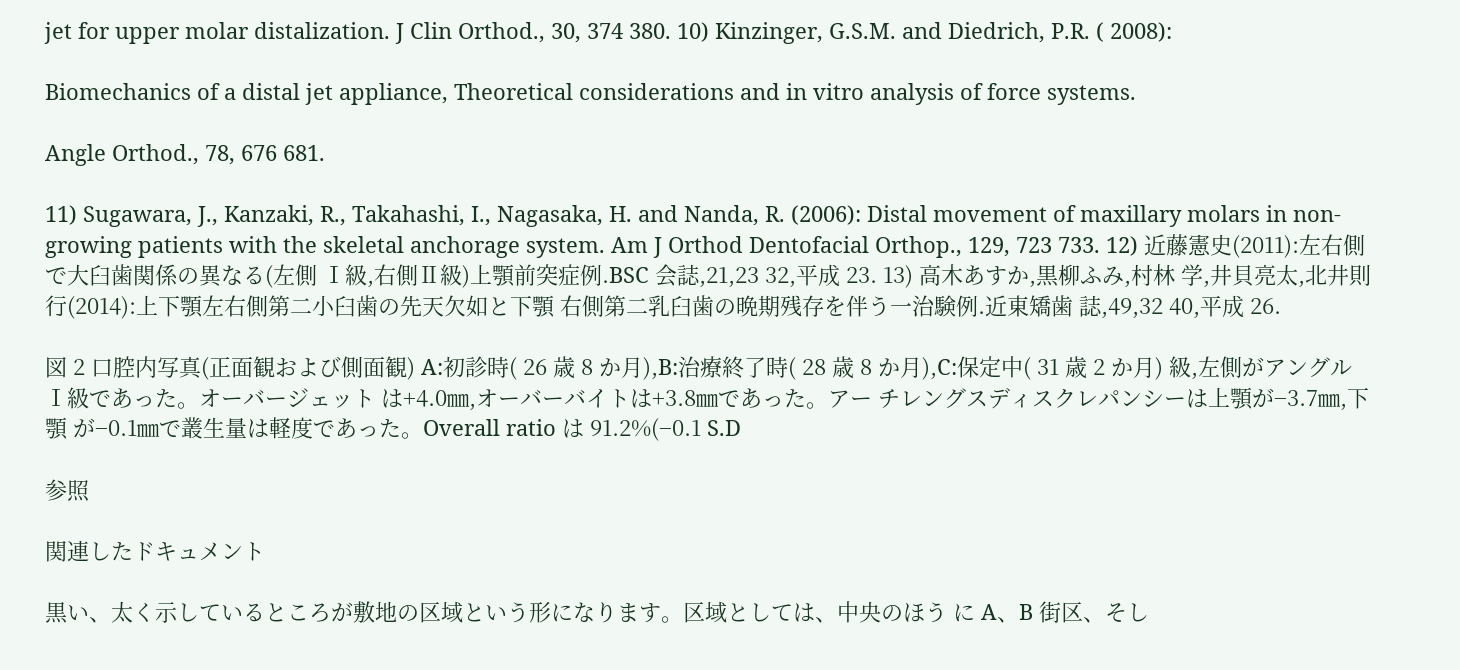jet for upper molar distalization. J Clin Orthod., 30, 374 380. 10) Kinzinger, G.S.M. and Diedrich, P.R. ( 2008):

Biomechanics of a distal jet appliance, Theoretical considerations and in vitro analysis of force systems.

Angle Orthod., 78, 676 681.

11) Sugawara, J., Kanzaki, R., Takahashi, I., Nagasaka, H. and Nanda, R. (2006): Distal movement of maxillary molars in non-growing patients with the skeletal anchorage system. Am J Orthod Dentofacial Orthop., 129, 723 733. 12) 近藤憲史(2011):左右側で大臼歯関係の異なる(左側 Ⅰ級,右側Ⅱ級)上顎前突症例.BSC 会誌,21,23 32,平成 23. 13) 高木あすか,黒柳ふみ,村林 学,井貝亮太,北井則 行(2014):上下顎左右側第二小臼歯の先天欠如と下顎 右側第二乳臼歯の晩期残存を伴う一治験例.近東矯歯 誌,49,32 40,平成 26.

図 2 口腔内写真(正面観および側面観) A:初診時( 26 歳 8 か月),B:治療終了時( 28 歳 8 か月),C:保定中( 31 歳 2 か月) 級,左側がアングルⅠ級であった。オーバージェット は+4.0㎜,オーバーバイトは+3.8㎜であった。アー チレングスディスクレパンシーは上顎が−3.7㎜,下顎 が−0.1㎜で叢生量は軽度であった。Overall ratio は 91.2%(−0.1 S.D

参照

関連したドキュメント

黒い、太く示しているところが敷地の区域という形になります。区域としては、中央のほう に A、B 街区、そし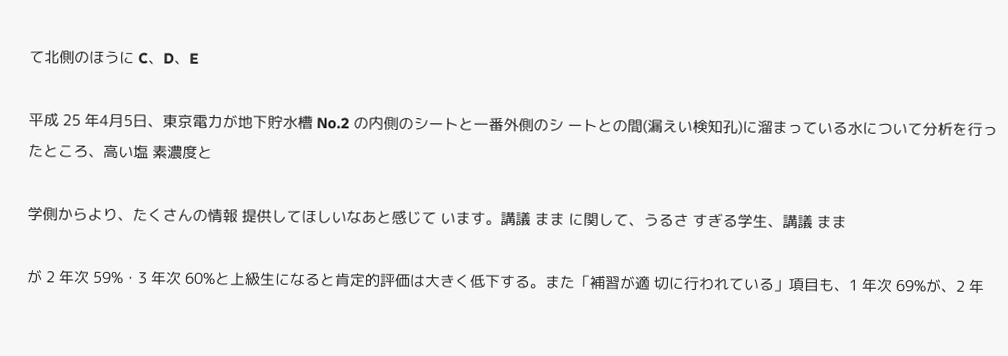て北側のほうに C、D、E

平成 25 年4月5日、東京電力が地下貯水槽 No.2 の内側のシートと一番外側のシ ートとの間(漏えい検知孔)に溜まっている水について分析を行ったところ、高い塩 素濃度と

学側からより、たくさんの情報 提供してほしいなあと感じて います。講議 まま に関して、うるさ すぎる学生、講議 まま

が 2 年次 59%・3 年次 60%と上級生になると肯定的評価は大きく低下する。また「補習が適 切に行われている」項目も、1 年次 69%が、2 年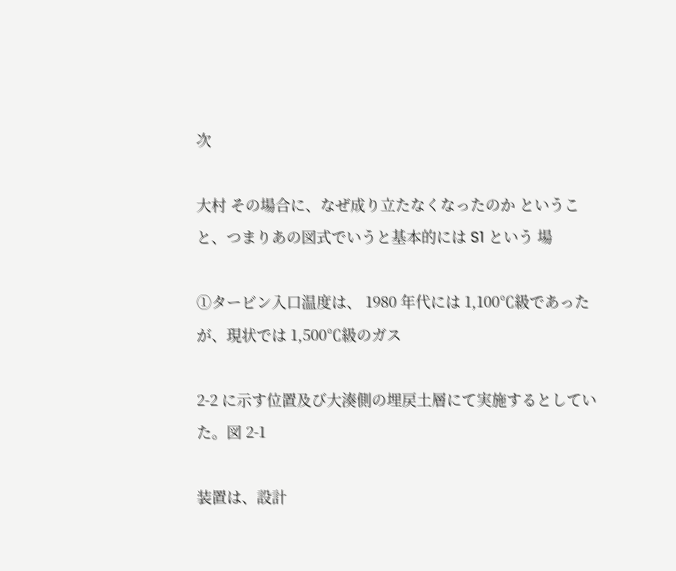次

大村 その場合に、なぜ成り立たなくなったのか ということ、つまりあの図式でいうと基本的には S1 という 場

①タービン入口温度は、 1980 年代には 1,100℃級であったが、現状では 1,500℃級のガス

2-2 に示す位置及び大湊側の埋戻土層にて実施するとしていた。図 2-1

装置は、設計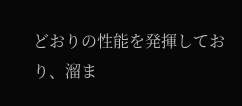どおりの性能を発揮しており、溜ま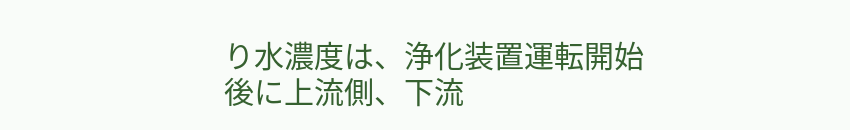り水濃度は、浄化装置運転開始後に上流側、下流